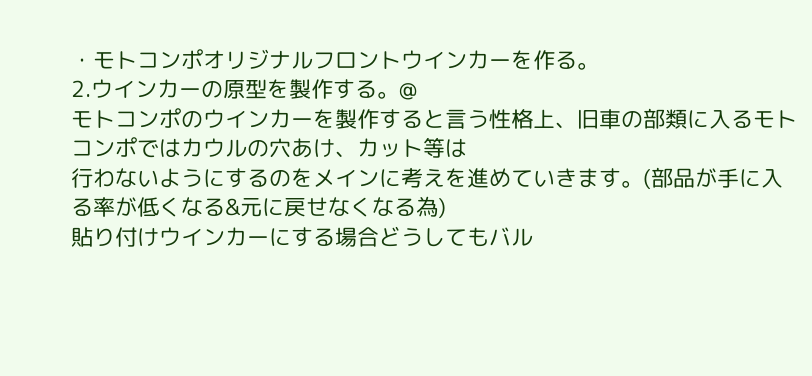・モトコンポオリジナルフロントウインカーを作る。
2.ウインカーの原型を製作する。@
モトコンポのウインカーを製作すると言う性格上、旧車の部類に入るモトコンポではカウルの穴あけ、カット等は
行わないようにするのをメインに考えを進めていきます。(部品が手に入る率が低くなる&元に戻せなくなる為)
貼り付けウインカーにする場合どうしてもバル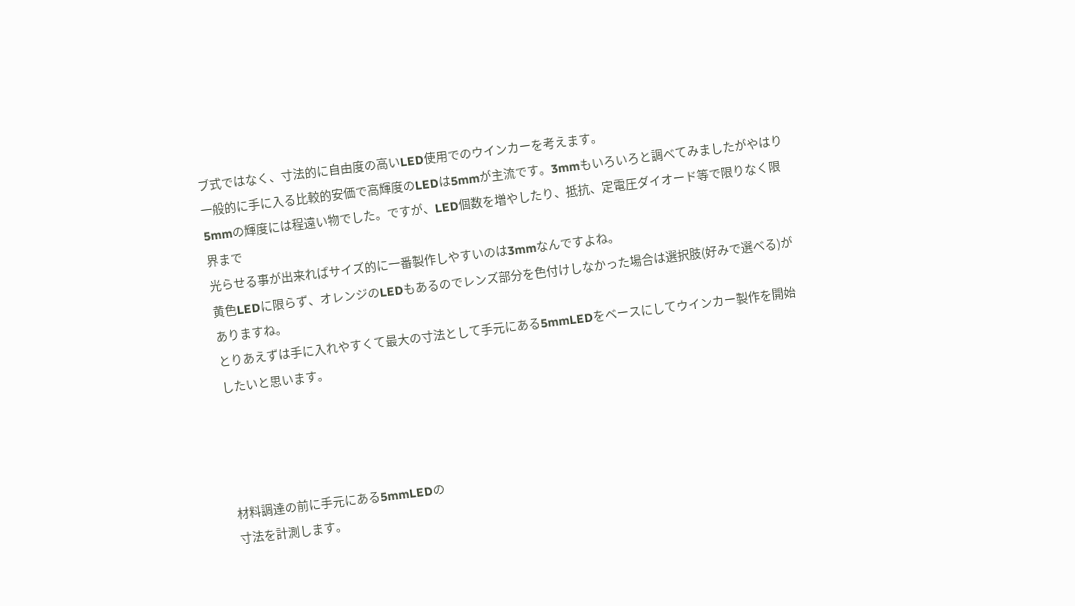ブ式ではなく、寸法的に自由度の高いLED使用でのウインカーを考えます。
一般的に手に入る比較的安価で高輝度のLEDは5mmが主流です。3mmもいろいろと調べてみましたがやはり
5mmの輝度には程遠い物でした。ですが、LED個数を増やしたり、抵抗、定電圧ダイオード等で限りなく限界まで
光らせる事が出来ればサイズ的に一番製作しやすいのは3mmなんですよね。
黄色LEDに限らず、オレンジのLEDもあるのでレンズ部分を色付けしなかった場合は選択肢(好みで選べる)がありますね。
とりあえずは手に入れやすくて最大の寸法として手元にある5mmLEDをベースにしてウインカー製作を開始したいと思います。




材料調達の前に手元にある5mmLEDの
寸法を計測します。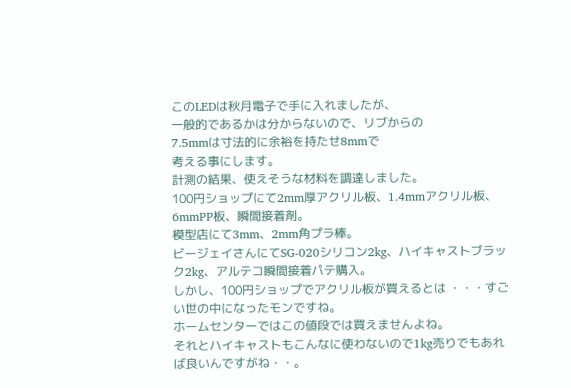このLEDは秋月電子で手に入れましたが、
一般的であるかは分からないので、リブからの
7.5mmは寸法的に余裕を持たせ8mmで
考える事にします。
計測の結果、使えそうな材料を調達しました。
100円ショップにて2mm厚アクリル板、1.4mmアクリル板、6mmPP板、瞬間接着剤。
模型店にて3mm、2mm角プラ棒。
ビージェイさんにてSG-020シリコン2kg、ハイキャストブラック2kg、アルテコ瞬間接着パテ購入。
しかし、100円ショップでアクリル板が買えるとは ・・・すごい世の中になったモンですね。
ホームセンターではこの値段では買えませんよね。
それとハイキャストもこんなに使わないので1kg売りでもあれば良いんですがね・・。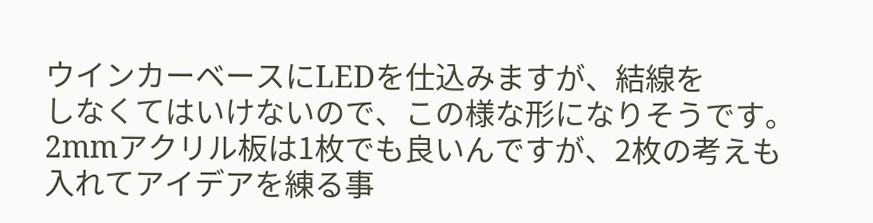ウインカーベースにLEDを仕込みますが、結線を
しなくてはいけないので、この様な形になりそうです。
2mmアクリル板は1枚でも良いんですが、2枚の考えも
入れてアイデアを練る事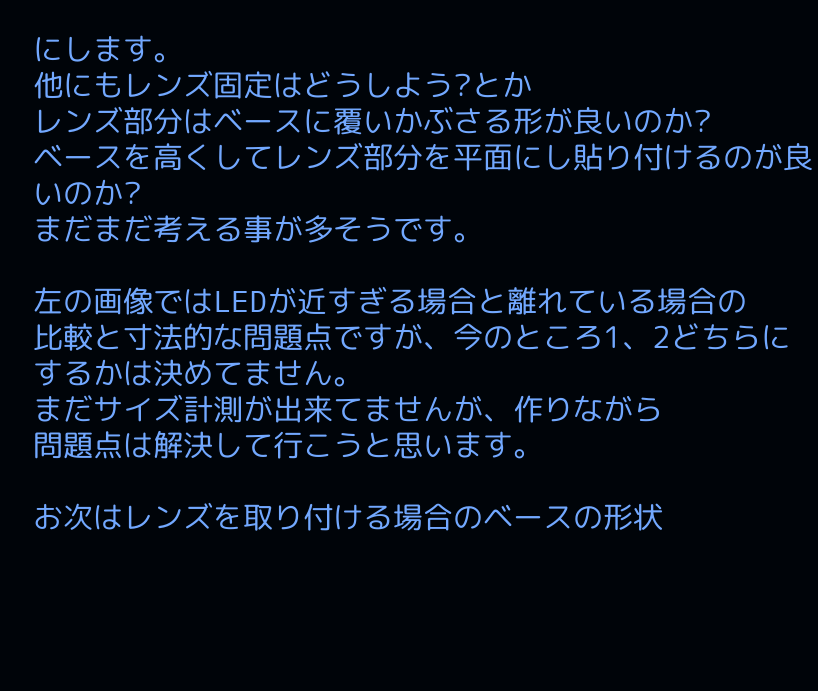にします。
他にもレンズ固定はどうしよう?とか
レンズ部分はベースに覆いかぶさる形が良いのか?
ベースを高くしてレンズ部分を平面にし貼り付けるのが良いのか?
まだまだ考える事が多そうです。

左の画像ではLEDが近すぎる場合と離れている場合の
比較と寸法的な問題点ですが、今のところ1、2どちらに
するかは決めてません。
まだサイズ計測が出来てませんが、作りながら
問題点は解決して行こうと思います。

お次はレンズを取り付ける場合のベースの形状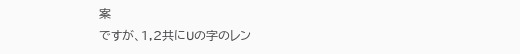案
ですが、1,2共にUの字のレン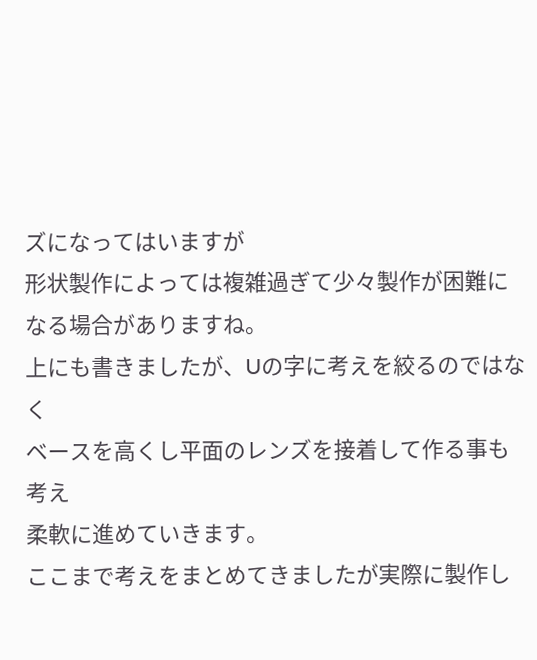ズになってはいますが
形状製作によっては複雑過ぎて少々製作が困難に
なる場合がありますね。
上にも書きましたが、Uの字に考えを絞るのではなく
ベースを高くし平面のレンズを接着して作る事も考え
柔軟に進めていきます。
ここまで考えをまとめてきましたが実際に製作し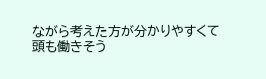ながら考えた方が分かりやすくて
頭も働きそう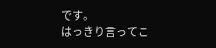です。
はっきり言ってこ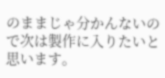のままじゃ分かんないので次は製作に入りたいと思います。